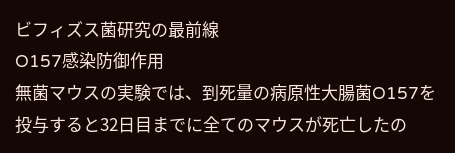ビフィズス菌研究の最前線
O157感染防御作用
無菌マウスの実験では、到死量の病原性大腸菌O157を投与すると32日目までに全てのマウスが死亡したの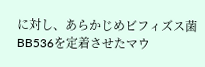に対し、あらかじめビフィズス菌BB536を定着させたマウ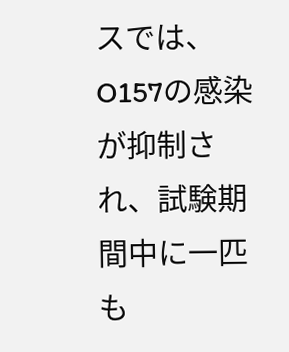スでは、O157の感染が抑制され、試験期間中に一匹も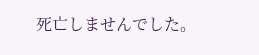死亡しませんでした。